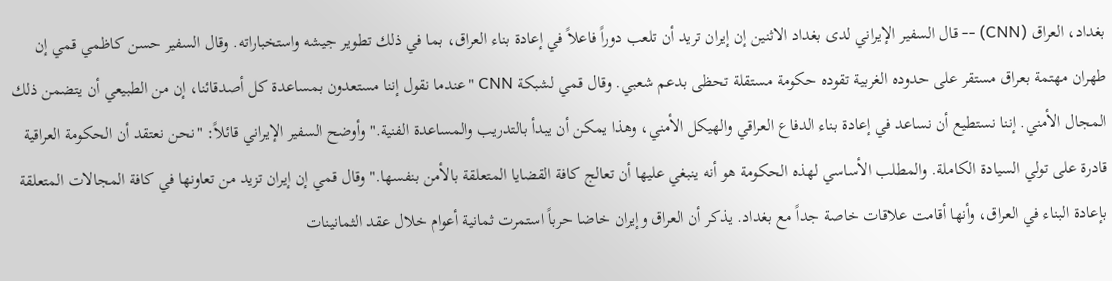بغداد، العراق (CNN) -- قال السفير الإيراني لدى بغداد الاثنين إن إيران تريد أن تلعب دوراً فاعلاً في إعادة بناء العراق، بما في ذلك تطوير جيشه واستخباراته. وقال السفير حسن كاظمي قمي إن طهران مهتمة بعراق مستقر على حدوده الغربية تقوده حكومة مستقلة تحظى بدعم شعبي. وقال قمي لشبكة CNN "عندما نقول إننا مستعدون بمساعدة كل أصدقائنا، إن من الطبيعي أن يتضمن ذلك المجال الأمني. إننا نستطيع أن نساعد في إعادة بناء الدفاع العراقي والهيكل الأمني، وهذا يمكن أن يبدأ بالتدريب والمساعدة الفنية." وأوضح السفير الإيراني قائلاً: "نحن نعتقد أن الحكومة العراقية قادرة على تولي السيادة الكاملة. والمطلب الأساسي لهذه الحكومة هو أنه ينبغي عليها أن تعالج كافة القضايا المتعلقة بالأمن بنفسها." وقال قمي إن إيران تزيد من تعاونها في كافة المجالات المتعلقة بإعادة البناء في العراق، وأنها أقامت علاقات خاصة جداً مع بغداد. يذكر أن العراق وإيران خاضا حرباً استمرت ثمانية أعوام خلال عقد الثمانينات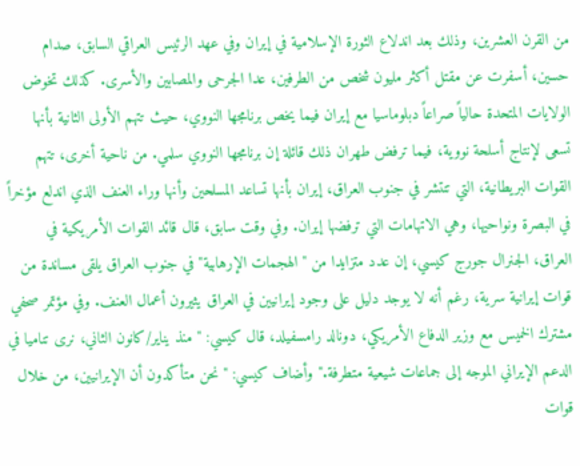من القرن العشرين، وذلك بعد اندلاع الثورة الإسلامية في إيران وفي عهد الرئيس العراقي السابق، صدام حسين، أسفرت عن مقتل أكثر مليون شخص من الطرفين، عدا الجرحى والمصابين والأسرى. كذلك تخوض الولايات المتحدة حالياً صراعاً دبلوماسيا مع إيران فيما يخص برنامجها النووي، حيث تتهم الأولى الثانية بأنها تسعى لإنتاج أسلحة نووية، فيما ترفض طهران ذلك قائلة إن برنامجها النووي سلمي. من ناحية أخرى، تتهم القوات البريطانية، التي تنتشر في جنوب العراق، إيران بأنها تساعد المسلحين وأنها وراء العنف الذي اندلع مؤخراً في البصرة ونواحيها، وهي الاتهامات التي ترفضها إيران. وفي وقت سابق، قال قائد القوات الأمريكية في العراق، الجنرال جورج كيسي، إن عدد متزايدا من "الهجمات الإرهابية" في جنوب العراق يلقى مساندة من قوات إيرانية سرية، رغم أنه لا يوجد دليل على وجود إيرانيين في العراق يثيرون أعمال العنف. وفي مؤتمر صحفي مشترك الخميس مع وزير الدفاع الأمريكي، دونالد رامسفيلد، قال كيسي: " منذ يناير/كانون الثاني، نرى تناميا في الدعم الإيراني الموجه إلى جماعات شيعية متطرفة." وأضاف كيسي: "نحن متأكدون أن الإيرانيين، من خلال قوات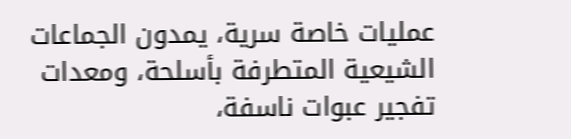عمليات خاصة سرية، يمدون الجماعات الشيعية المتطرفة بأسلحة، ومعدات تفجير عبوات ناسفة،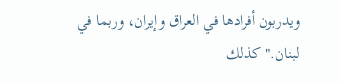ويدربون أفرادها في العراق وإيران، وربما في لبنان." كذلك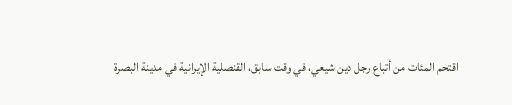اقتحم المئات من أتباع رجل دين شيعي، في وقت سابق، القنصلية الإيرانية في مدينة البصرة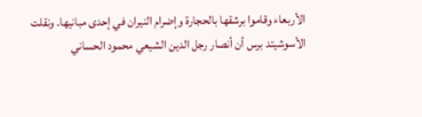الأربعاء وقاموا برشقها بالحجارة وإضرام النيران في إحدى مبانيها. ونقلت الأسوشيتد برس أن أنصار رجل الدين الشيعي محمود الحساني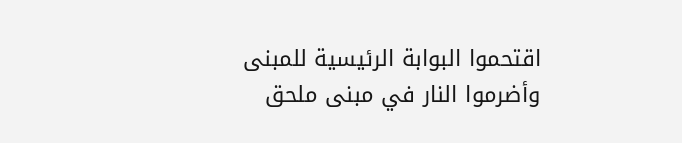اقتحموا البوابة الرئيسية للمبنى وأضرموا النار في مبنى ملحق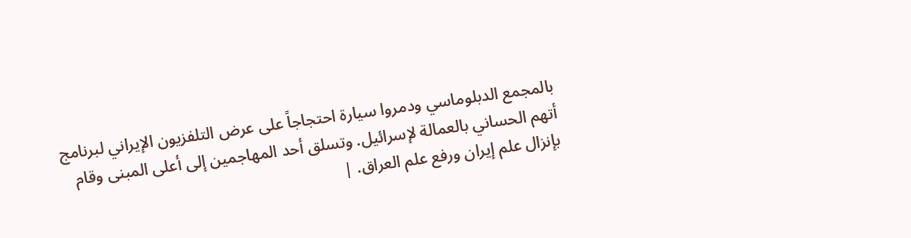بالمجمع الدبلوماسي ودمروا سيارة احتجاجاً على عرض التلفزيون الإيراني لبرنامج أتهم الحساني بالعمالة لإسرائيل. وتسلق أحد المهاجمين إلى أعلى المبنى وقام بإنزال علم إيران ورفع علم العراق. |